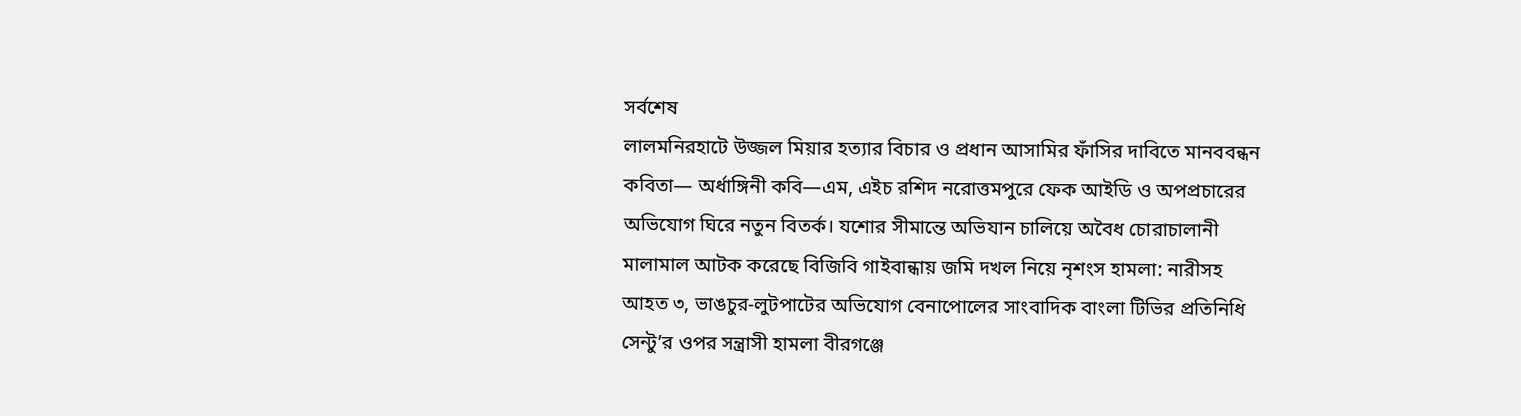সর্বশেষ
লালমনিরহাটে উজ্জল মিয়ার হত্যার বিচার ও প্রধান আসামির ফাঁসির দাবিতে মানববন্ধন কবিতা— অর্ধাঙ্গিনী কবি—এম, এইচ রশিদ নরোত্তমপুরে ফেক আইডি ও অপপ্রচারের অভিযোগ ঘিরে নতুন বিতর্ক। যশোর সীমান্তে অভিযান চালিয়ে অবৈধ চোরাচালানী মালামাল আটক করেছে বিজিবি গাইবান্ধায় জমি দখল নিয়ে নৃশংস হামলা: নারীসহ আহত ৩, ভাঙচুর-লুটপাটের অভিযোগ বেনাপোলের সাংবাদিক বাংলা টিভির প্রতিনিধি সেন্টু’র ওপর সন্ত্রাসী হামলা বীরগঞ্জে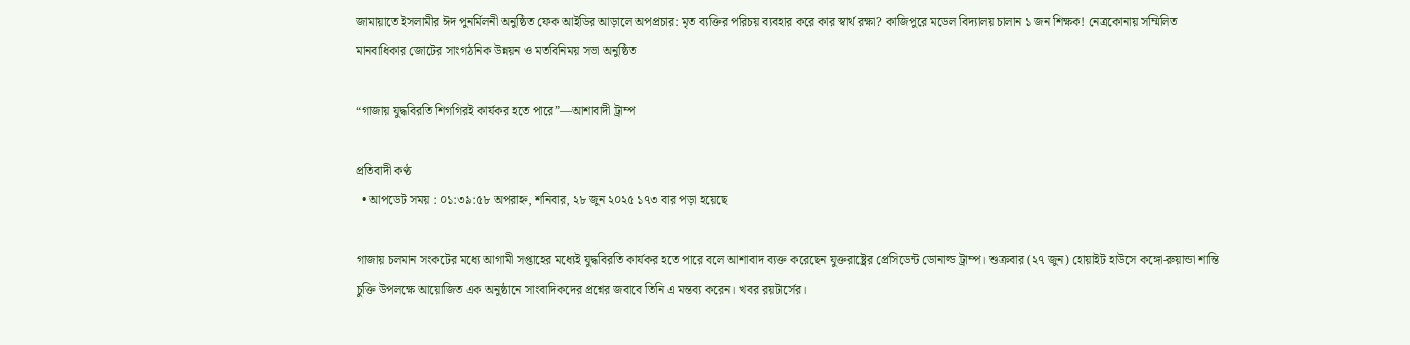জামায়াতে ইসলামীর ঈদ পুনর্মিলনী অনুষ্ঠিত ফেক আইডির আড়ালে অপপ্রচার: মৃত ব্যক্তির পরিচয় ব্যবহার করে কার স্বার্থ রক্ষা? কাজিপুরে মডেল বিদ্যালয় চালান ১ জন শিক্ষক! নেত্রকোনায় সম্মিলিত মানবাধিকার জোটের সাংগঠনিক উন্নয়ন ও মতবিনিময় সভা অনুষ্ঠিত

“গাজায় যুদ্ধবিরতি শিগগিরই কার্যকর হতে পারে”—আশাবাদী ট্রাম্প

প্রতিবাদী কণ্ঠ
  • আপডেট সময় : ০১:৩৯:৫৮ অপরাহ্ন, শনিবার, ২৮ জুন ২০২৫ ১৭৩ বার পড়া হয়েছে

গাজায় চলমান সংকটের মধ্যে আগামী সপ্তাহের মধ্যেই যুদ্ধবিরতি কার্যকর হতে পারে বলে আশাবাদ ব্যক্ত করেছেন যুক্তরাষ্ট্রের প্রেসিডেন্ট ডোনাল্ড ট্রাম্প। শুক্রবার (২৭ জুন) হোয়াইট হাউসে কঙ্গো-রুয়ান্ডা শান্তি চুক্তি উপলক্ষে আয়োজিত এক অনুষ্ঠানে সাংবাদিকদের প্রশ্নের জবাবে তিনি এ মন্তব্য করেন। খবর রয়টার্সের।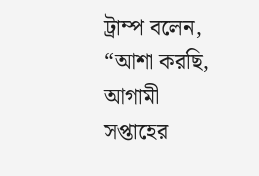ট্রাম্প বলেন, “আশা করছি, আগামী সপ্তাহের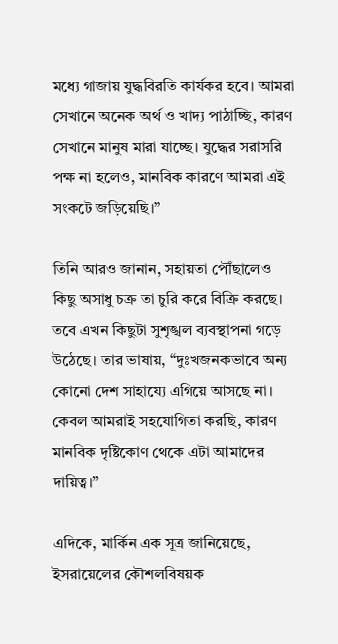মধ্যে গাজায় যুদ্ধবিরতি কার্যকর হবে। আমরা সেখানে অনেক অর্থ ও খাদ্য পাঠাচ্ছি, কারণ সেখানে মানুষ মারা যাচ্ছে। যুদ্ধের সরাসরি পক্ষ না হলেও, মানবিক কারণে আমরা এই সংকটে জড়িয়েছি।”

তিনি আরও জানান, সহায়তা পৌঁছালেও কিছু অসাধু চক্র তা চুরি করে বিক্রি করছে। তবে এখন কিছুটা সুশৃঙ্খল ব্যবস্থাপনা গড়ে উঠেছে। তার ভাষায়, “দুঃখজনকভাবে অন্য কোনো দেশ সাহায্যে এগিয়ে আসছে না। কেবল আমরাই সহযোগিতা করছি, কারণ মানবিক দৃষ্টিকোণ থেকে এটা আমাদের দায়িত্ব।”

এদিকে, মার্কিন এক সূত্র জানিয়েছে, ইসরায়েলের কৌশলবিষয়ক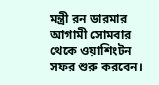মন্ত্রী রন ডারমার আগামী সোমবার থেকে ওয়াশিংটন সফর শুরু করবেন।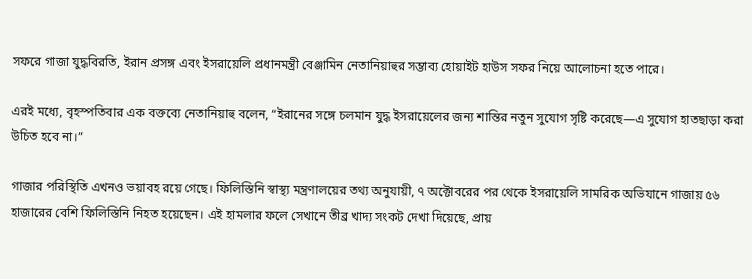সফরে গাজা যুদ্ধবিরতি, ইরান প্রসঙ্গ এবং ইসরায়েলি প্রধানমন্ত্রী বেঞ্জামিন নেতানিয়াহুর সম্ভাব্য হোয়াইট হাউস সফর নিয়ে আলোচনা হতে পারে।

এরই মধ্যে, বৃহস্পতিবার এক বক্তব্যে নেতানিয়াহু বলেন, “ইরানের সঙ্গে চলমান যুদ্ধ ইসরায়েলের জন্য শান্তির নতুন সুযোগ সৃষ্টি করেছে—এ সুযোগ হাতছাড়া করা উচিত হবে না।”

গাজার পরিস্থিতি এখনও ভয়াবহ রয়ে গেছে। ফিলিস্তিনি স্বাস্থ্য মন্ত্রণালয়ের তথ্য অনুযায়ী, ৭ অক্টোবরের পর থেকে ইসরায়েলি সামরিক অভিযানে গাজায় ৫৬ হাজারের বেশি ফিলিস্তিনি নিহত হয়েছেন। এই হামলার ফলে সেখানে তীব্র খাদ্য সংকট দেখা দিয়েছে, প্রায়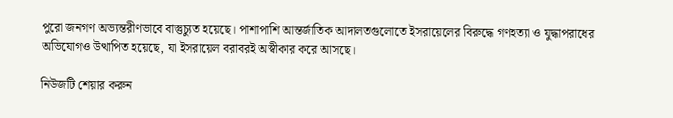পুরো জনগণ অভ্যন্তরীণভাবে বাস্তুচ্যুত হয়েছে। পাশাপাশি আন্তর্জাতিক আদালতগুলোতে ইসরায়েলের বিরুদ্ধে গণহত্যা ও যুদ্ধাপরাধের অভিযোগও উত্থাপিত হয়েছে, যা ইসরায়েল বরাবরই অস্বীকার করে আসছে।

নিউজটি শেয়ার করুন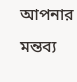আপনার মন্তব্য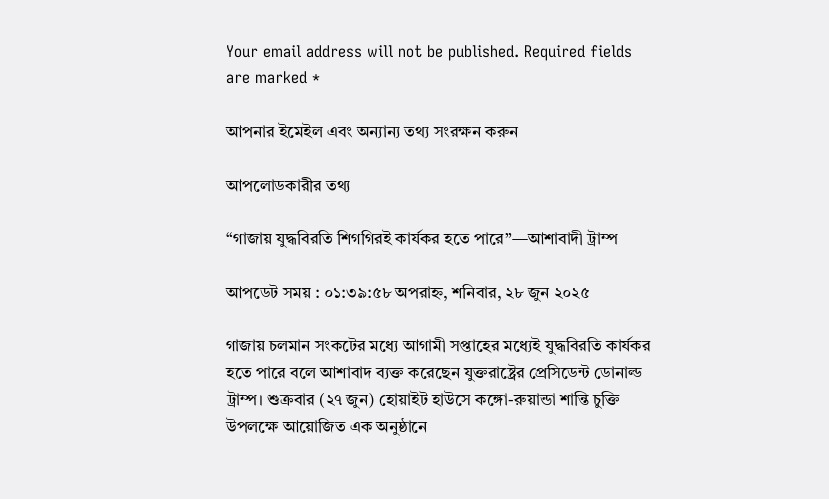Your email address will not be published. Required fields are marked *

আপনার ইমেইল এবং অন্যান্য তথ্য সংরক্ষন করুন

আপলোডকারীর তথ্য

“গাজায় যুদ্ধবিরতি শিগগিরই কার্যকর হতে পারে”—আশাবাদী ট্রাম্প

আপডেট সময় : ০১:৩৯:৫৮ অপরাহ্ন, শনিবার, ২৮ জুন ২০২৫

গাজায় চলমান সংকটের মধ্যে আগামী সপ্তাহের মধ্যেই যুদ্ধবিরতি কার্যকর হতে পারে বলে আশাবাদ ব্যক্ত করেছেন যুক্তরাষ্ট্রের প্রেসিডেন্ট ডোনাল্ড ট্রাম্প। শুক্রবার (২৭ জুন) হোয়াইট হাউসে কঙ্গো-রুয়ান্ডা শান্তি চুক্তি উপলক্ষে আয়োজিত এক অনুষ্ঠানে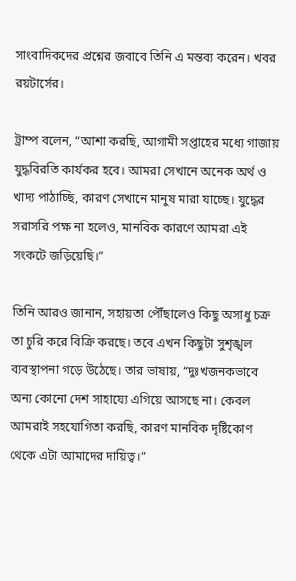সাংবাদিকদের প্রশ্নের জবাবে তিনি এ মন্তব্য করেন। খবর রয়টার্সের।

ট্রাম্প বলেন, “আশা করছি, আগামী সপ্তাহের মধ্যে গাজায় যুদ্ধবিরতি কার্যকর হবে। আমরা সেখানে অনেক অর্থ ও খাদ্য পাঠাচ্ছি, কারণ সেখানে মানুষ মারা যাচ্ছে। যুদ্ধের সরাসরি পক্ষ না হলেও, মানবিক কারণে আমরা এই সংকটে জড়িয়েছি।”

তিনি আরও জানান, সহায়তা পৌঁছালেও কিছু অসাধু চক্র তা চুরি করে বিক্রি করছে। তবে এখন কিছুটা সুশৃঙ্খল ব্যবস্থাপনা গড়ে উঠেছে। তার ভাষায়, “দুঃখজনকভাবে অন্য কোনো দেশ সাহায্যে এগিয়ে আসছে না। কেবল আমরাই সহযোগিতা করছি, কারণ মানবিক দৃষ্টিকোণ থেকে এটা আমাদের দায়িত্ব।”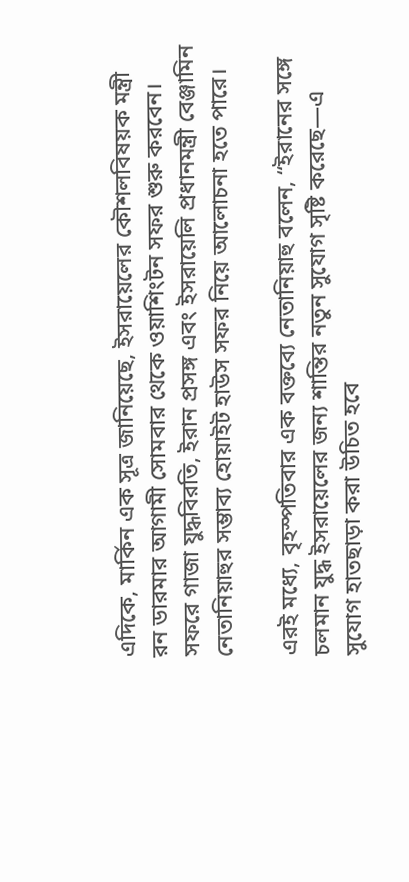এদিকে, মার্কিন এক সূত্র জানিয়েছে, ইসরায়েলের কৌশলবিষয়ক মন্ত্রী রন ডারমার আগামী সোমবার থেকে ওয়াশিংটন সফর শুরু করবেন। সফরে গাজা যুদ্ধবিরতি, ইরান প্রসঙ্গ এবং ইসরায়েলি প্রধানমন্ত্রী বেঞ্জামিন নেতানিয়াহুর সম্ভাব্য হোয়াইট হাউস সফর নিয়ে আলোচনা হতে পারে।

এরই মধ্যে, বৃহস্পতিবার এক বক্তব্যে নেতানিয়াহু বলেন, “ইরানের সঙ্গে চলমান যুদ্ধ ইসরায়েলের জন্য শান্তির নতুন সুযোগ সৃষ্টি করেছে—এ সুযোগ হাতছাড়া করা উচিত হবে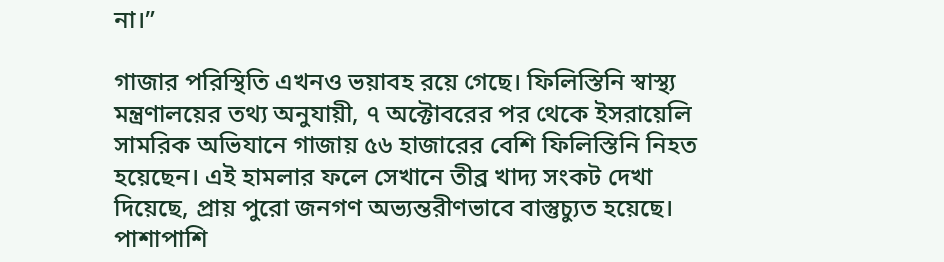না।”

গাজার পরিস্থিতি এখনও ভয়াবহ রয়ে গেছে। ফিলিস্তিনি স্বাস্থ্য মন্ত্রণালয়ের তথ্য অনুযায়ী, ৭ অক্টোবরের পর থেকে ইসরায়েলি সামরিক অভিযানে গাজায় ৫৬ হাজারের বেশি ফিলিস্তিনি নিহত হয়েছেন। এই হামলার ফলে সেখানে তীব্র খাদ্য সংকট দেখা দিয়েছে, প্রায় পুরো জনগণ অভ্যন্তরীণভাবে বাস্তুচ্যুত হয়েছে। পাশাপাশি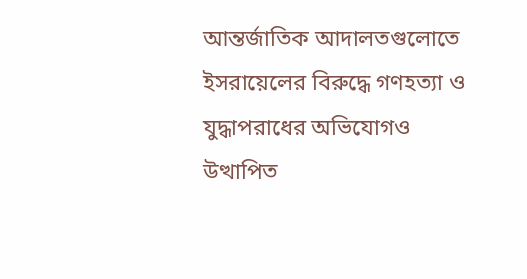আন্তর্জাতিক আদালতগুলোতে ইসরায়েলের বিরুদ্ধে গণহত্যা ও যুদ্ধাপরাধের অভিযোগও উত্থাপিত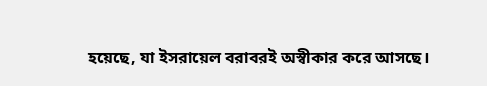হয়েছে, যা ইসরায়েল বরাবরই অস্বীকার করে আসছে।